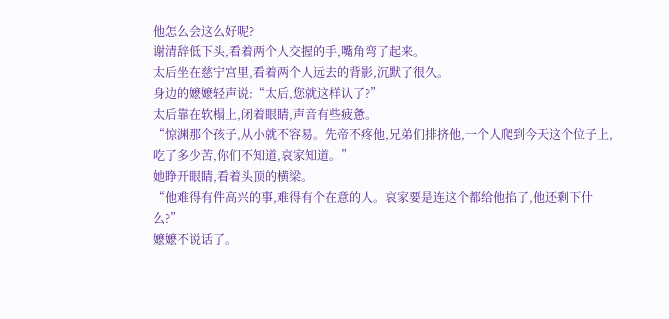他怎么会这么好呢?
谢清辞低下头,看着两个人交握的手,嘴角弯了起来。
太后坐在慈宁宫里,看着两个人远去的背影,沉默了很久。
身边的嬷嬷轻声说:“太后,您就这样认了?”
太后靠在软榻上,闭着眼睛,声音有些疲惫。
“惊渊那个孩子,从小就不容易。先帝不疼他,兄弟们排挤他,一个人爬到今天这个位子上,吃了多少苦,你们不知道,哀家知道。”
她睁开眼睛,看着头顶的横梁。
“他难得有件高兴的事,难得有个在意的人。哀家要是连这个都给他掐了,他还剩下什么?”
嬷嬷不说话了。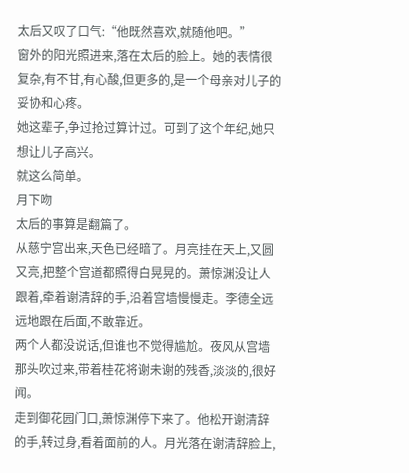太后又叹了口气:“他既然喜欢,就随他吧。”
窗外的阳光照进来,落在太后的脸上。她的表情很复杂,有不甘,有心酸,但更多的,是一个母亲对儿子的妥协和心疼。
她这辈子,争过抢过算计过。可到了这个年纪,她只想让儿子高兴。
就这么简单。
月下吻
太后的事算是翻篇了。
从慈宁宫出来,天色已经暗了。月亮挂在天上,又圆又亮,把整个宫道都照得白晃晃的。萧惊渊没让人跟着,牵着谢清辞的手,沿着宫墙慢慢走。李德全远远地跟在后面,不敢靠近。
两个人都没说话,但谁也不觉得尴尬。夜风从宫墙那头吹过来,带着桂花将谢未谢的残香,淡淡的,很好闻。
走到御花园门口,萧惊渊停下来了。他松开谢清辞的手,转过身,看着面前的人。月光落在谢清辞脸上,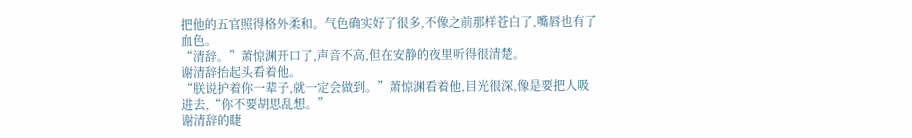把他的五官照得格外柔和。气色确实好了很多,不像之前那样苍白了,嘴唇也有了血色。
“清辞。”萧惊渊开口了,声音不高,但在安静的夜里听得很清楚。
谢清辞抬起头看着他。
“朕说护着你一辈子,就一定会做到。”萧惊渊看着他,目光很深,像是要把人吸进去,“你不要胡思乱想。”
谢清辞的睫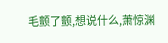毛颤了颤,想说什么,萧惊渊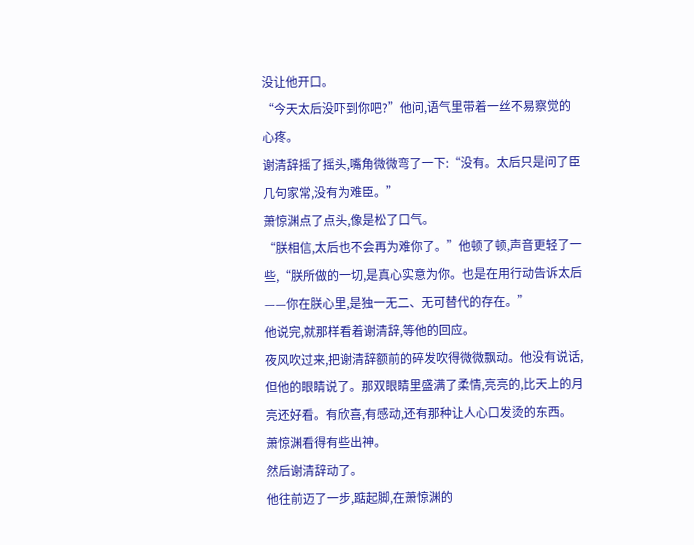没让他开口。
“今天太后没吓到你吧?”他问,语气里带着一丝不易察觉的心疼。
谢清辞摇了摇头,嘴角微微弯了一下:“没有。太后只是问了臣几句家常,没有为难臣。”
萧惊渊点了点头,像是松了口气。
“朕相信,太后也不会再为难你了。”他顿了顿,声音更轻了一些,“朕所做的一切,是真心实意为你。也是在用行动告诉太后——你在朕心里,是独一无二、无可替代的存在。”
他说完,就那样看着谢清辞,等他的回应。
夜风吹过来,把谢清辞额前的碎发吹得微微飘动。他没有说话,但他的眼睛说了。那双眼睛里盛满了柔情,亮亮的,比天上的月亮还好看。有欣喜,有感动,还有那种让人心口发烫的东西。
萧惊渊看得有些出神。
然后谢清辞动了。
他往前迈了一步,踮起脚,在萧惊渊的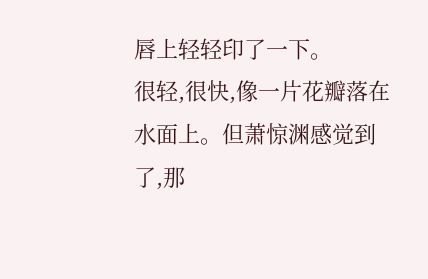唇上轻轻印了一下。
很轻,很快,像一片花瓣落在水面上。但萧惊渊感觉到了,那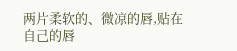两片柔软的、微凉的唇,贴在自己的唇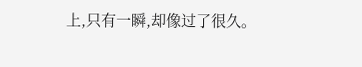上,只有一瞬,却像过了很久。